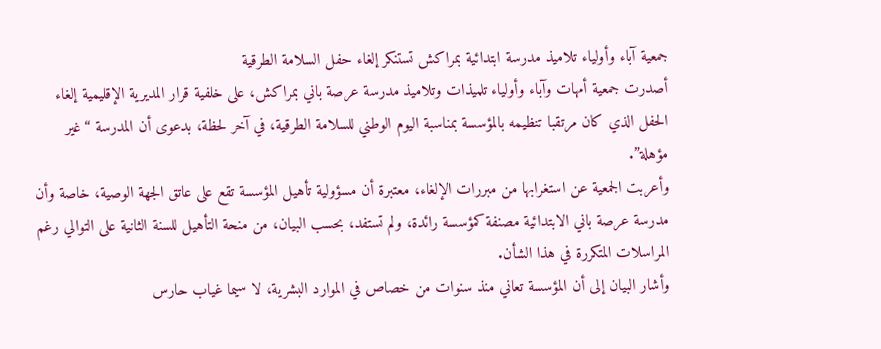جمعية آباء وأولياء تلاميذ مدرسة ابتدائية بمراكش تستنكر إلغاء حفل السلامة الطرقية
أصدرت جمعية أمهات وآباء وأولياء تلميذات وتلاميذ مدرسة عرصة باني بمراكش، على خلفية قرار المديرية الإقليمية إلغاء الحفل الذي كان مرتقبا تنظيمه بالمؤسسة بمناسبة اليوم الوطني للسلامة الطرقية، في آخر لحظة، بدعوى أن المدرسة “غير مؤهلة”.
وأعربت الجمعية عن استغرابها من مبررات الإلغاء، معتبرة أن مسؤولية تأهيل المؤسسة تقع على عاتق الجهة الوصية، خاصة وأن مدرسة عرصة باني الابتدائية مصنفة كمؤسسة رائدة، ولم تستفد، بحسب البيان، من منحة التأهيل للسنة الثانية على التوالي رغم المراسلات المتكررة في هذا الشأن.
وأشار البيان إلى أن المؤسسة تعاني منذ سنوات من خصاص في الموارد البشرية، لا سيما غياب حارس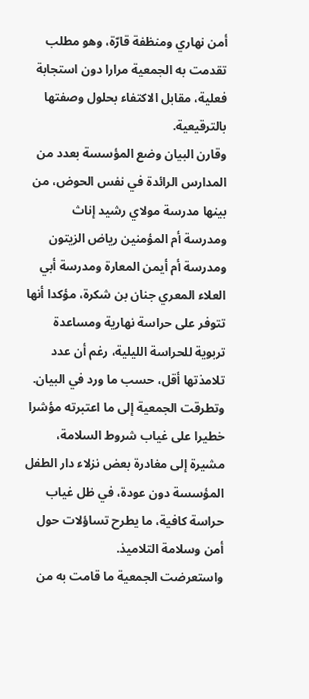أمن نهاري ومنظفة قارّة، وهو مطلب تقدمت به الجمعية مرارا دون استجابة فعلية، مقابل الاكتفاء بحلول وصفتها بالترقيعية.
وقارن البيان وضع المؤسسة بعدد من المدارس الرائدة في نفس الحوض، من بينها مدرسة مولاي رشيد إناث ومدرسة أم المؤمنين رياض الزيتون ومدرسة أم أيمن المعارة ومدرسة أبي العلاء المعري جنان بن شكرة، مؤكدا أنها تتوفر على حراسة نهارية ومساعدة تربوية للحراسة الليلية، رغم أن عدد تلامذتها أقل، حسب ما ورد في البيان.
وتطرقت الجمعية إلى ما اعتبرته مؤشرا خطيرا على غياب شروط السلامة، مشيرة إلى مغادرة بعض نزلاء دار الطفل المؤسسة دون عودة، في ظل غياب حراسة كافية، ما يطرح تساؤلات حول أمن وسلامة التلاميذ.
واستعرضت الجمعية ما قامت به من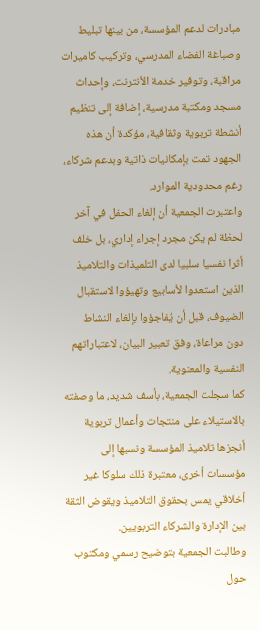مبادرات لدعم المؤسسة، من بينها تبليط وصباغة الفضاء المدرسي، وتركيب كاميرات مراقبة، وتوفير خدمة الأنترنت، وإحداث مسجد ومكتبة مدرسية، إضافة إلى تنظيم أنشطة تربوية وثقافية، مؤكدة أن هذه الجهود تمت بإمكانيات ذاتية وبدعم شركاء، رغم محدودية الموارد.
واعتبرت الجمعية أن إلغاء الحفل في آخر لحظة لم يكن مجرد إجراء إداري، بل خلف أثرا نفسيا سلبيا لدى التلميذات والتلاميذ الذين استعدوا لأسابيع وتهيؤوا لاستقبال الضيوف، قبل أن يُفاجؤوا بإلغاء النشاط دون مراعاة، وفق تعبير البيان، لاعتباراتهم النفسية والمعنوية.
كما سجلت الجمعية، بأسف شديد، ما وصفته بالاستيلاء على منتجات وأعمال تربوية أنجزها تلاميذ المؤسسة ونسبها إلى مؤسسات أخرى، معتبرة ذلك سلوكا غير أخلاقي يمس بحقوق التلاميذ ويقوض الثقة بين الإدارة والشركاء التربويين.
وطالبت الجمعية بتوضيح رسمي ومكتوب حول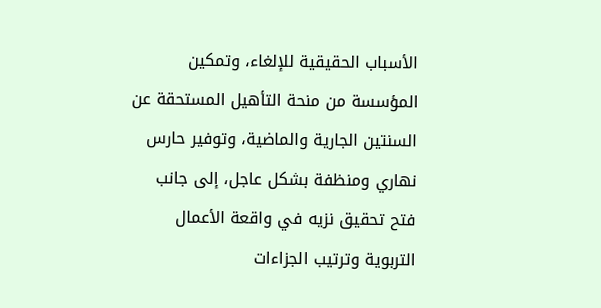الأسباب الحقيقية للإلغاء، وتمكين المؤسسة من منحة التأهيل المستحقة عن السنتين الجارية والماضية، وتوفير حارس نهاري ومنظفة بشكل عاجل، إلى جانب فتح تحقيق نزيه في واقعة الأعمال التربوية وترتيب الجزاءات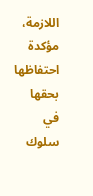اللازمة، مؤكدة احتفاظها بحقها في سلوك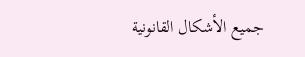جميع الأشكال القانونية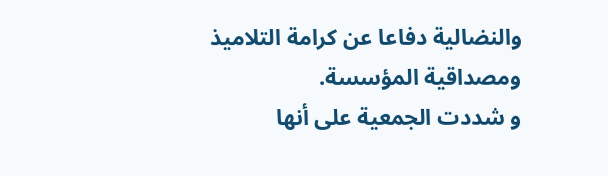والنضالية دفاعا عن كرامة التلاميذ ومصداقية المؤسسة.
و شددت الجمعية على أنها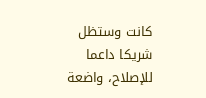كانت وستظل شريكا داعما للإصلاح، واضعة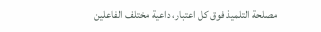مصلحة التلميذ فوق كل اعتبار، داعية مختلف الفاعلين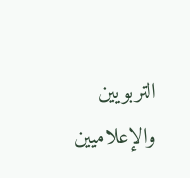التربويين والإعلاميين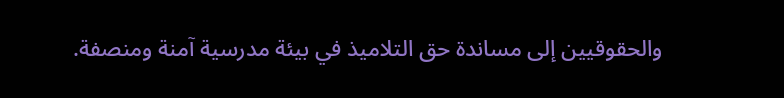والحقوقيين إلى مساندة حق التلاميذ في بيئة مدرسية آمنة ومنصفة.